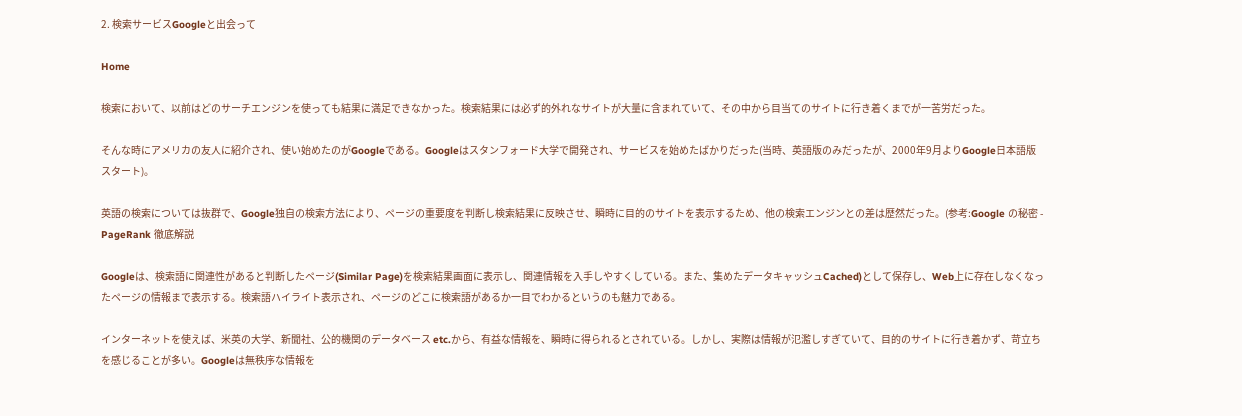2. 検索サービスGoogleと出会って

Home

検索において、以前はどのサーチエンジンを使っても結果に満足できなかった。検索結果には必ず的外れなサイトが大量に含まれていて、その中から目当てのサイトに行き着くまでが一苦労だった。

そんな時にアメリカの友人に紹介され、使い始めたのがGoogleである。Googleはスタンフォード大学で開発され、サービスを始めたばかりだった(当時、英語版のみだったが、2000年9月よりGoogle日本語版スタート)。

英語の検索については抜群で、Google独自の検索方法により、ページの重要度を判断し検索結果に反映させ、瞬時に目的のサイトを表示するため、他の検索エンジンとの差は歴然だった。(参考:Google の秘密 - PageRank 徹底解説

Googleは、検索語に関連性があると判断したページ(Similar Page)を検索結果画面に表示し、関連情報を入手しやすくしている。また、集めたデータキャッシュCached)として保存し、Web上に存在しなくなったページの情報まで表示する。検索語ハイライト表示され、ページのどこに検索語があるか一目でわかるというのも魅力である。

インターネットを使えば、米英の大学、新聞社、公的機関のデータベース etc.から、有益な情報を、瞬時に得られるとされている。しかし、実際は情報が氾濫しすぎていて、目的のサイトに行き着かず、苛立ちを感じることが多い。Googleは無秩序な情報を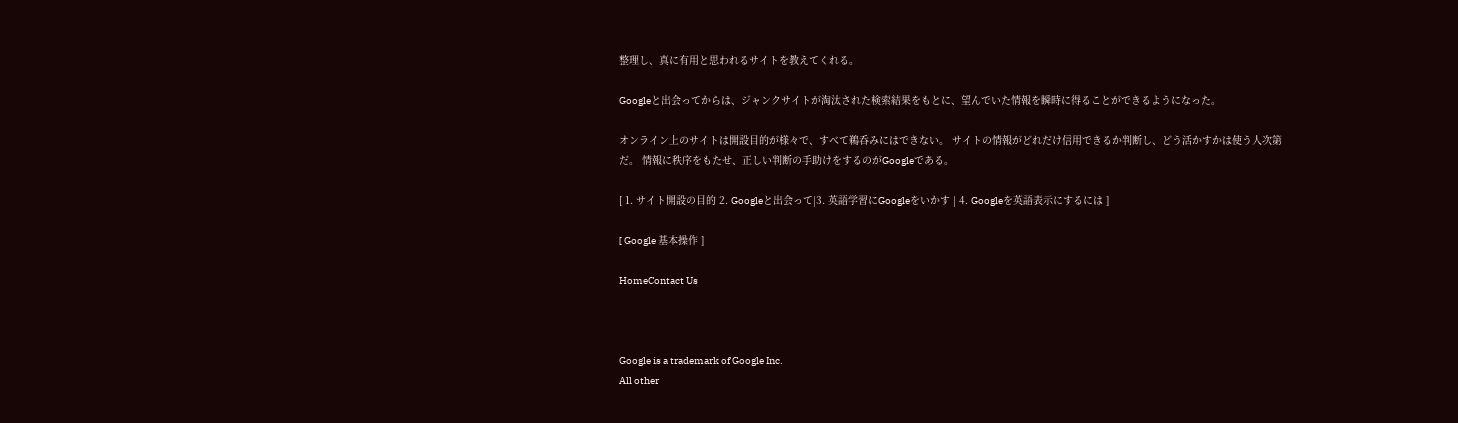整理し、真に有用と思われるサイトを教えてくれる。

Googleと出会ってからは、ジャンクサイトが淘汰された検索結果をもとに、望んでいた情報を瞬時に得ることができるようになった。

オンライン上のサイトは開設目的が様々で、すべて鵜呑みにはできない。 サイトの情報がどれだけ信用できるか判断し、どう活かすかは使う人次第だ。 情報に秩序をもたせ、正しい判断の手助けをするのがGoogleである。

[ 1. サイト開設の目的 2. Googleと出会って|3. 英語学習にGoogleをいかす | 4. Googleを英語表示にするには ]

[ Google 基本操作 ]

HomeContact Us



Google is a trademark of Google Inc.
All other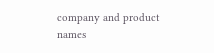company and product names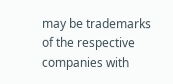may be trademarks of the respective companies with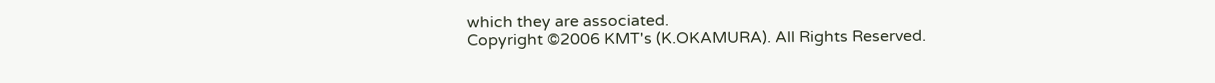which they are associated.
Copyright ©2006 KMT's (K.OKAMURA). All Rights Reserved.